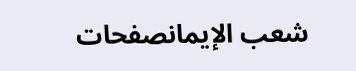شعب الإيمانصفحات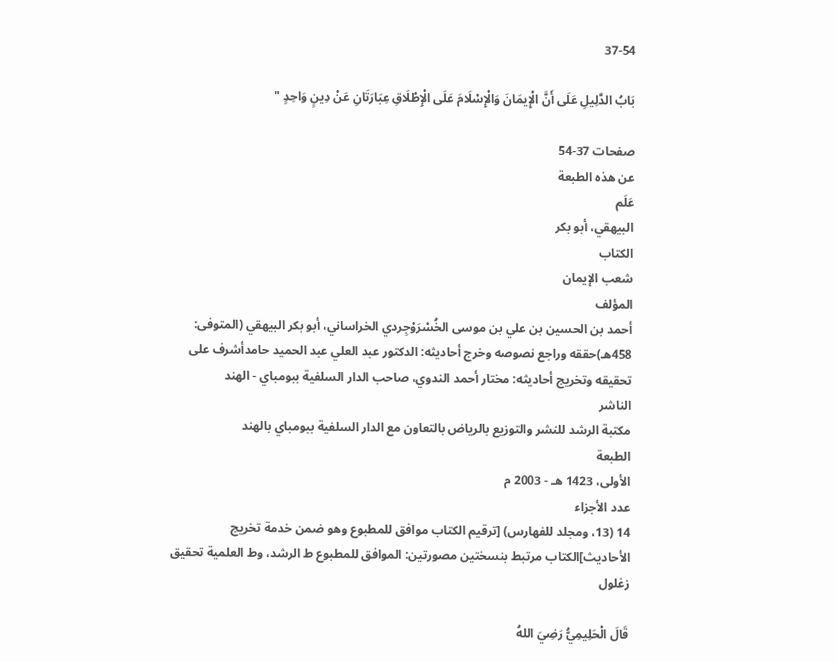37-54

بَابُ الدَّلِيلِ عَلَى أَنَّ الْإِيمَانَ وَالْإِسْلَامَ عَلَى الْإِطْلَاقِ عِبَارَتَانِ عَنْ دِينٍ وَاحِدٍ "

صفحات 37-54
عن هذه الطبعة
عَلَم
البيهقي، أبو بكر
الكتاب
شعب الإيمان
المؤلف
أحمد بن الحسين بن علي بن موسى الخُسْرَوْجِردي الخراساني، أبو بكر البيهقي (المتوفى: 458هـ)حققه وراجع نصوصه وخرج أحاديثه: الدكتور عبد العلي عبد الحميد حامدأشرف على تحقيقه وتخريج أحاديثه: مختار أحمد الندوي، صاحب الدار السلفية ببومباي - الهند
الناشر
مكتبة الرشد للنشر والتوزيع بالرياض بالتعاون مع الدار السلفية ببومباي بالهند
الطبعة
الأولى، 1423 هـ - 2003 م
عدد الأجزاء
14 (13، ومجلد للفهارس) [ترقيم الكتاب موافق للمطبوع وهو ضمن خدمة تخريج الأحاديث]الكتاب مرتبط بنسختين مصورتين: الموافق للمطبوع ط الرشد، وط العلمية تحقيق زغلول

قَالَ الْحَلِيمِيُّ رَضِيَ اللهُ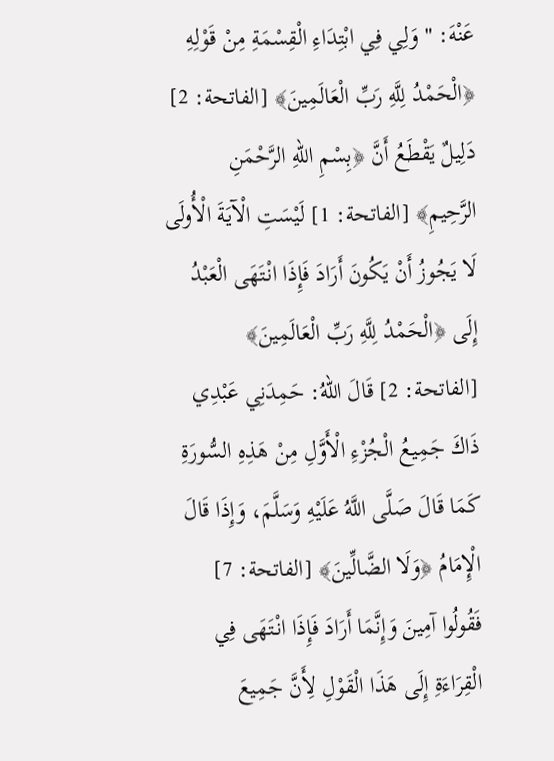عَنْهَ: " وَلِي فِي ابْتِدَاءِ الْقِسْمَةِ مِنْ قَوْلِهِ ﴿الْحَمْدُ لِلَّهِ رَبِّ الْعَالَمِينَ﴾ [الفاتحة: 2] دَلِيلٌ يَقْطَعُ أَنَّ ﴿بِسْمِ اللهِ الرَّحْمَنِ الرَّحِيمِ﴾ [الفاتحة: 1] لَيْسَتِ الْآيَةَ الْأُولَى لَا يَجُوزُ أَنْ يَكُونَ أَرَادَ فَإِذَا انْتَهَى الْعَبْدُ إِلَى ﴿الْحَمْدُ لِلَّهِ رَبِّ الْعَالَمِينَ﴾ [الفاتحة: 2] قَالَ اللهُ: حَمِدَنِي عَبْدِي ذَاكَ جَمِيعُ الْجُزْءِ الْأَوَّلِ مِنْ هَذِهِ السُّورَةِ كَمَا قَالَ صَلَّى اللَّهُ عَلَيْهِ وَسَلَّمَ، وَإِذَا قَالَ الْإِمَامُ ﴿وَلَا الضَّالِّينَ﴾ [الفاتحة: 7] فَقُولُوا آمِينَ وَإِنَّمَا أَرَادَ فَإِذَا انْتَهَى فِي الْقِرَاءَةِ إِلَى هَذَا الْقَوْلِ لِأَنَّ جَمِيعَ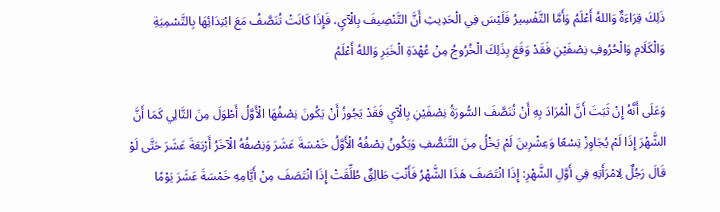ذَلِكَ قِرَاءَةٌ وَاللهُ أَعْلَمُ وَأَمَّا التَّفْسِيرُ فَلَيْسَ فِي الْحَدِيثِ أَنَّ التَّنْصِيفَ بِالْآيِ، فَإِذَا كَانَتْ تُنَصَّفُ مَعَ ابْتِدَائِهَا بِالتَّسْمِيَةِ وَالْكَلَامِ وَالْحُرُوفِ نِصْفَيْنِ فَقَدْ وَقَعَ بِذَلِكَ الْخُرُوجُ مِنْ عُهْدَةِ الْخَبَرِ وَاللهُ أَعْلَمُ

وَعَلَى أَنَّهُ إِنْ ثَبَتَ أَنَّ الْمُرَادَ بِهِ أَنْ تُنَصَّفَ السُّورَةُ نِصْفَيْنِ بِالْآيِ فَقَدْ يَجُوزُ أَنْ يَكُونَ نِصْفُهَا الْأَوَّلُ أَطْوَلَ مِنَ التَّالِي كَمَا أَنَّ الشَّهْرَ إِذَا لَمْ يُجَاوِزْ تِسْعًا وَعِشْرِينَ لَمْ يَخْلُ مِنَ التَّنَصُّفِ وَيَكُونُ نِصْفُهُ الْأَوَّلُ خَمْسَةَ عَشَرَ وَنِصْفُهُ الْآخَرُ أَرْبَعَةَ عَشَرَ حَتَّى لَوْ قَالَ رَجُلٌ لِامْرَأَتِهِ فِي أَوَّلِ الشَّهْرِ: إِذَا انْتَصَفَ هَذَا الشَّهْرُ فَأَنْتِ طَالِقٌ طُلِّقَتْ إِذَا انْتَصَفَ مِنْ أَيَّامِهِ خَمْسَةَ عَشَرَ يَوْمًا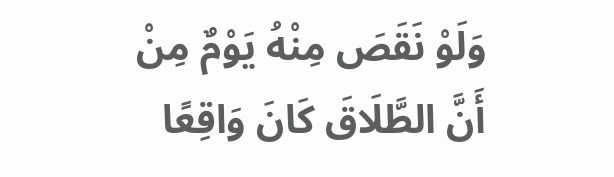وَلَوْ نَقَصَ مِنْهُ يَوْمٌ مِنْ أَنَّ الطَّلَاقَ كَانَ وَاقِعًا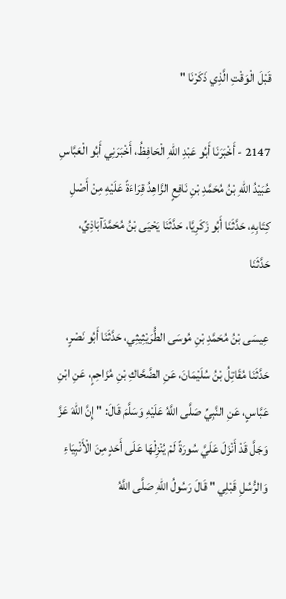قَبْلَ الْوَقْتِ الَّذِي ذَكَرْنَا "

2147 - أَخْبَرَنَا أَبُو عَبْدِ اللهِ الْحَافِظُ، أَخْبَرَنِي أَبُو الْعَبَّاسِ عُبَيْدُ اللهِ بْنُ مُحَمَّدِ بْنِ نَافِعٍ الزَّاهِدُ قِرَاءَةً عَلَيْهِ مِنْ أَصْلِ كِتَابِهِ، حَدَّثَنَا أَبُو زَكَرِيَّا، حَدَّثَنَا يَحْيَى بْنُ مُحَمَّدَآبَاذِيِّ، حَدَّثَنَا

عِيسَى بْنُ مُحَمَّدِ بْنِ مُوسَى الطُّرَيْثِيثِي، حَدَّثَنَا أَبُو نَصْرٍ، حَدَّثَنَا مُقَاتِلُ بْنُ سُلَيْمَانَ، عَنِ الضَّحَّاكِ بْنِ مُزَاحِمٍ، عَنِ ابْنِ عَبَّاسٍ، عَنِ النَّبِيِّ صَلَّى اللَّهُ عَلَيْهِ وَسَلَّمَ قَالَ: " إِنَّ اللهَ عَزَّ وَجَلَّ قَدْ أَنْزَلَ عَلَيَّ سُورَةً لَمْ يُنْزِلْهَا عَلَى أَحَدٍ مِنَ الْأَنْبِيَاءِ وَالرُّسُلِ قَبْلِي " قَالَ رَسُولُ اللهِ صَلَّى اللَّهُ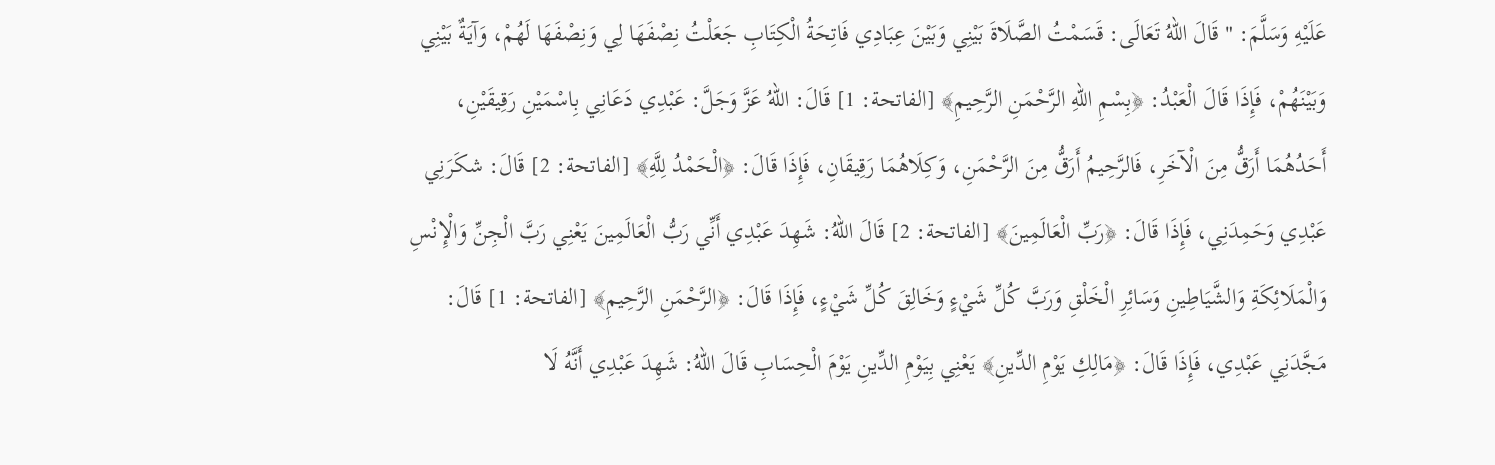عَلَيْهِ وَسَلَّمَ: " قَالَ اللهُ تَعَالَى: قَسَمْتُ الصَّلَاةَ بَيْنِي وَبَيْنَ عِبَادِي فَاتِحَةُ الْكِتَابِ جَعَلْتُ نِصْفَهَا لِي وَنِصْفَهَا لَهُمْ، وَآيَةٌ بَيْنِي وَبَيْنَهُمْ، فَإِذَا قَالَ الْعَبْدُ: ﴿بِسْمِ اللهِ الرَّحْمَنِ الرَّحِيمِ﴾ [الفاتحة: 1] قَالَ: اللهُ عَزَّ وَجَلَّ: عَبْدِي دَعَانِي بِاسْمَيْنِ رَقِيقَيْنِ، أَحَدُهُمَا أَرَقُّ مِنَ الْآخَرِ، فَالرَّحِيمُ أَرَقُّ مِنَ الرَّحْمَنِ، وَكِلَاهُمَا رَقِيقَانِ، فَإِذَا قَالَ: ﴿الْحَمْدُ لِلَّهِ﴾ [الفاتحة: 2] قَالَ: شكَرَنِي عَبْدِي وَحَمِدَنِي، فَإِذَا قَالَ: ﴿رَبِّ الْعَالَمِينَ﴾ [الفاتحة: 2] قَالَ اللهُ: شَهِدَ عَبْدِي أَنِّي رَبُّ الْعَالَمِينَ يَعْنِي رَبَّ الْجِنِّ وَالْإِنْسِ وَالْمَلَائِكَةِ وَالشَّيَاطِينِ وَسَائِرِ الْخَلْقِ وَرَبَّ كُلِّ شَيْءٍ وَخَالِقَ كُلِّ شَيْءٍ، فَإِذَا قَالَ: ﴿الرَّحْمَنِ الرَّحِيمِ﴾ [الفاتحة: 1] قَالَ: مَجَّدَنِي عَبْدِي، فَإِذَا قَالَ: ﴿مَالِكِ يَوْمِ الدِّينِ﴾ يَعْنِي بِيَوْمِ الدِّينِ يَوْمَ الْحِسَابِ قَالَ اللهُ: شَهِدَ عَبْدِي أَنَّهُ لَا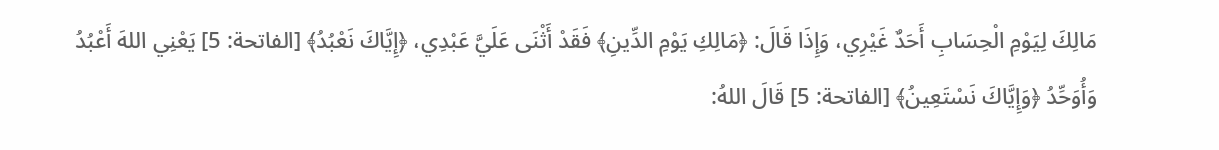مَالِكَ لِيَوْمِ الْحِسَابِ أَحَدٌ غَيْرِي، وَإِذَا قَالَ: ﴿مَالِكِ يَوْمِ الدِّينِ﴾ فَقَدْ أَثْنَى عَلَيَّ عَبْدِي، ﴿إِيَّاكَ نَعْبُدُ﴾ [الفاتحة: 5] يَعْنِي اللهَ أَعْبُدُ وَأُوَحِّدُ ﴿وَإِيَّاكَ نَسْتَعِينُ﴾ [الفاتحة: 5] قَالَ اللهُ: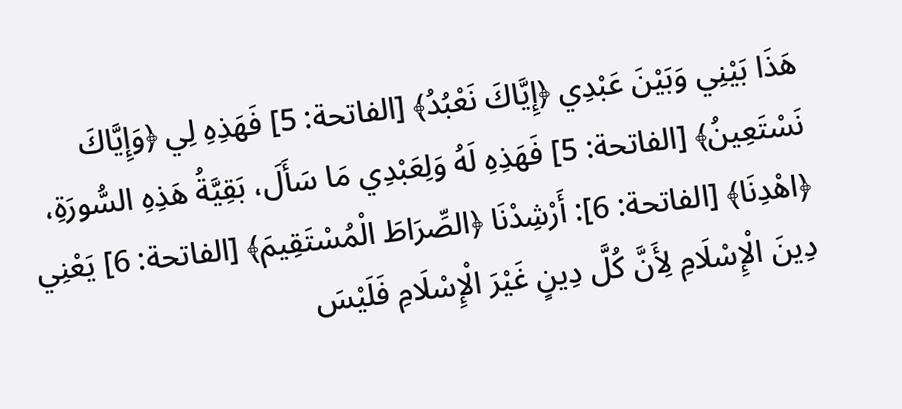هَذَا بَيْنِي وَبَيْنَ عَبْدِي ﴿إِيَّاكَ نَعْبُدُ﴾ [الفاتحة: 5] فَهَذِهِ لِي ﴿وَإِيَّاكَ نَسْتَعِينُ﴾ [الفاتحة: 5] فَهَذِهِ لَهُ وَلِعَبْدِي مَا سَأَلَ، بَقِيَّةُ هَذِهِ السُّورَةِ، ﴿اهْدِنَا﴾ [الفاتحة: 6]: أَرْشِدْنَا ﴿الصِّرَاطَ الْمُسْتَقِيمَ﴾ [الفاتحة: 6] يَعْنِي دِينَ الْإِسْلَامِ لِأَنَّ كُلَّ دِينٍ غَيْرَ الْإِسْلَامِ فَلَيْسَ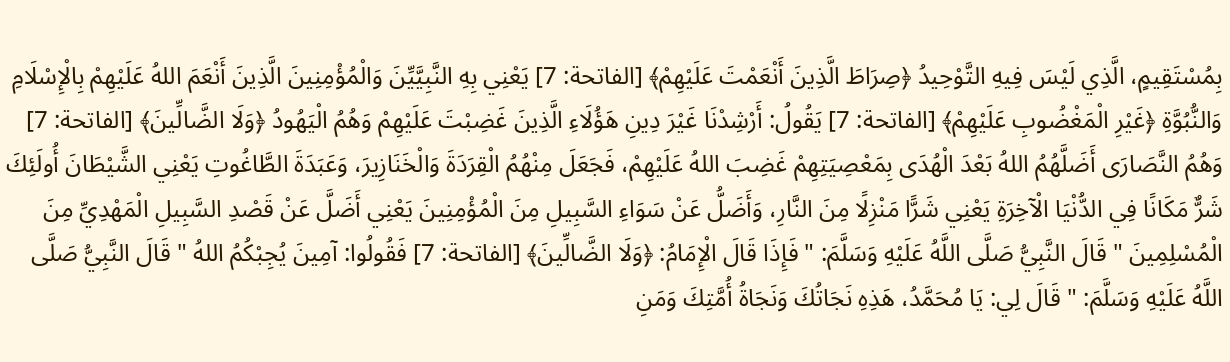بِمُسْتَقِيمٍ، الَّذِي لَيْسَ فِيهِ التَّوْحِيدُ ﴿صِرَاطَ الَّذِينَ أَنْعَمْتَ عَلَيْهِمْ﴾ [الفاتحة: 7] يَعْنِي بِهِ النَّبِيَّيِّنَ وَالْمُؤْمِنِينَ الَّذِينَ أَنْعَمَ اللهُ عَلَيْهِمْ بِالْإِسْلَامِ وَالنُّبُوَّةِ ﴿غَيْرِ الْمَغْضُوبِ عَلَيْهِمْ﴾ [الفاتحة: 7] يَقُولُ: أَرْشِدْنَا غَيْرَ دِينِ هَؤُلَاءِ الَّذِينَ غَضِبْتَ عَلَيْهِمْ وَهُمُ الْيَهُودُ ﴿وَلَا الضَّالِّينَ﴾ [الفاتحة: 7] وَهُمُ النَّصَارَى أَضَلَّهُمُ اللهُ بَعْدَ الْهُدَى بِمَعْصِيَتِهِمْ غَضِبَ اللهُ عَلَيْهِمْ، فَجَعَلَ مِنْهُمُ الْقِرَدَةَ وَالْخَنَازِيرَ، وَعَبَدَةَ الطَّاغُوتِ يَعْنِي الشَّيْطَانَ أُولَئِكَ شَرٌّ مَكَانًا فِي الدُّنْيَا الْآخِرَةِ يَعْنِي شَرًّا مَنْزِلًا مِنَ النَّارِ، وَأَضَلُّ عَنْ سَوَاءِ السَّبِيلِ مِنَ الْمُؤْمِنِينَ يَعْنِي أَضَلَّ عَنْ قَصْدِ السَّبِيلِ الْمَهْدِيِّ مِنَ الْمُسْلِمِينَ " قَالَ النَّبِيُّ صَلَّى اللَّهُ عَلَيْهِ وَسَلَّمَ: " فَإِذَا قَالَ الْإِمَامُ: ﴿وَلَا الضَّالِّينَ﴾ [الفاتحة: 7] فَقُولُوا: آمِينَ يُجِبْكُمُ اللهُ " قَالَ النَّبِيُّ صَلَّى اللَّهُ عَلَيْهِ وَسَلَّمَ: " قَالَ لِي: يَا مُحَمَّدُ، هَذِهِ نَجَاتُكَ وَنَجَاةُ أُمَّتِكَ وَمَنِ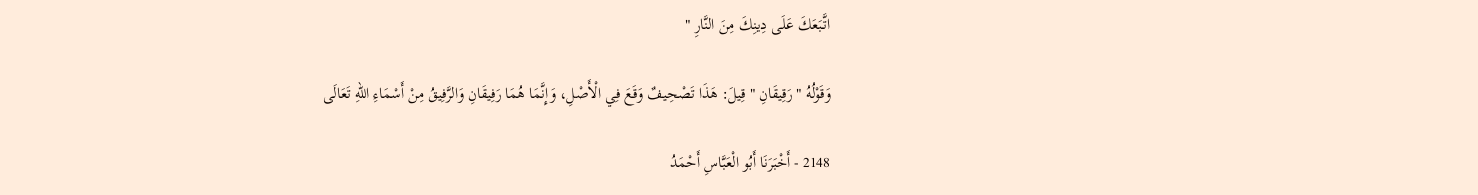اتَّبَعَكَ عَلَى دِينِكَ مِنَ النَّارِ "

وَقَوْلُهُ " رَقِيقَانِ " قِيلَ: هَذَا تَصْحِيفٌ وَقَعَ فِي الْأَصْلِ، وَإِنَّمَا هُمَا رَفِيقَانِ وَالرَّفِيقُ مِنْ أَسْمَاءِ اللهِ تَعَالَى

2148 - أَخْبَرَنَا أَبُو الْعَبَّاسِ أَحْمَدُ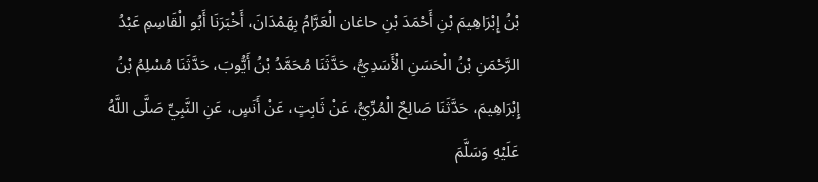بْنُ إِبْرَاهِيمَ بْنِ أَحْمَدَ بْنِ حاغان الْعَرَّامُ بِهَمْدَانَ، أَخْبَرَنَا أَبُو الْقَاسِمِ عَبْدُ الرَّحْمَنِ بْنُ الْحَسَنِ الْأَسَدِيُّ، حَدَّثَنَا مُحَمَّدُ بْنُ أَيُّوبَ، حَدَّثَنَا مُسْلِمُ بْنُ إِبْرَاهِيمَ، حَدَّثَنَا صَالِحٌ الْمُرِّيُّ، عَنْ ثَابِتٍ، عَنْ أَنَسٍ، عَنِ النَّبِيِّ صَلَّى اللَّهُ عَلَيْهِ وَسَلَّمَ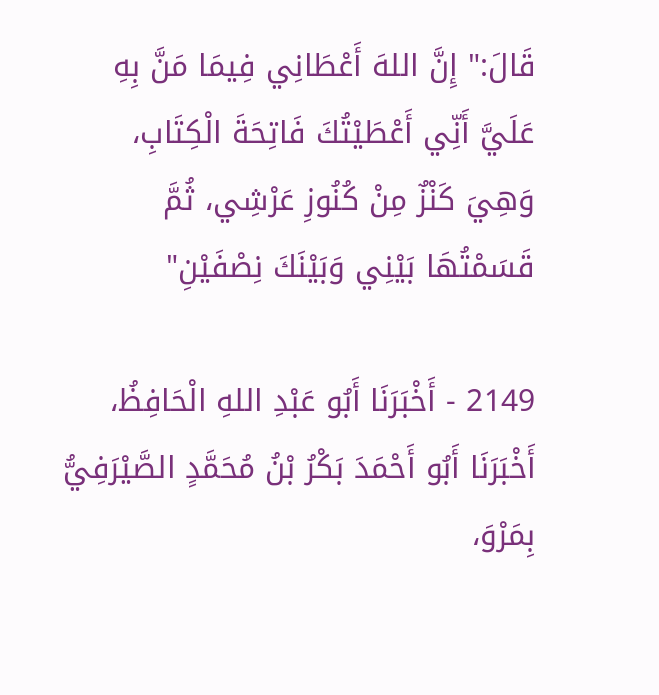قَالَ:" إِنَّ اللهَ أَعْطَانِي فِيمَا مَنَّ بِهِ عَلَيَّ أَنِّي أَعْطَيْتُكَ فَاتِحَةَ الْكِتَابِ، وَهِيَ كَنْزٌ مِنْ كُنُوزِ عَرْشِي، ثُمَّ قَسَمْتُهَا بَيْنِي وَبَيْنَكَ نِصْفَيْنِ"

2149 - أَخْبَرَنَا أَبُو عَبْدِ اللهِ الْحَافِظُ، أَخْبَرَنَا أَبُو أَحْمَدَ بَكْرُ بْنُ مُحَمَّدٍ الصَّيْرَفِيُّ بِمَرْوَ،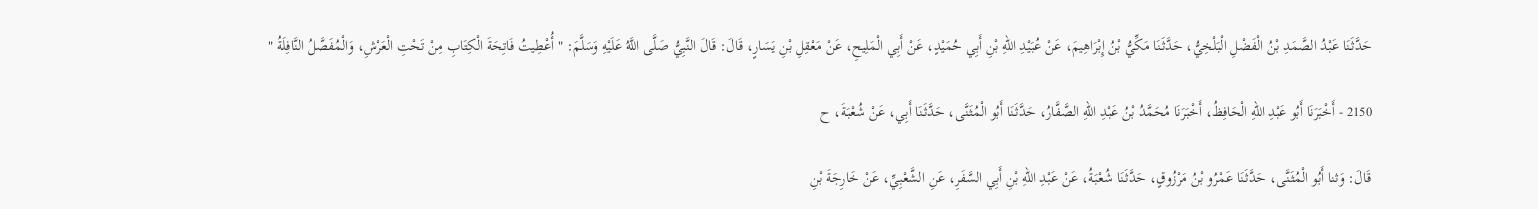حَدَّثَنَا عَبْدُ الصَّمَدِ بْنُ الْفَضْلِ الْبَلْخِيُّ، حَدَّثَنَا مَكِّيُّ بْنُ إِبْرَاهِيمَ، عَنْ عُبَيْدِ اللهِ بْنِ أَبِي حُمَيْدٍ، عَنْ أَبِي الْمَلِيحِ، عَنْ مَعْقِلِ بْنِ يَسَارٍ، قَالَ: قَالَ النَّبِيُّ صَلَّى اللَّهُ عَلَيْهِ وَسَلَّمَ: " أُعْطِيتُ فَاتِحَةَ الْكِتَابِ مِنْ تَحْتِ الْعَرْشِ، وَالْمُفَصَّلُ النَّافِلَةُ "

2150 - أَخْبَرَنَا أَبُو عَبْدِ اللهِ الْحَافِظُ، أَخْبَرَنَا مُحَمَّدُ بْنُ عَبْدِ اللهِ الصَّفَّارُ، حَدَّثَنَا أَبُو الْمُثَنَّى، حَدَّثَنَا أَبِي، عَنْ شُعْبَةَ، ح

قَالَ: وَثنا أَبُو الْمُثَنَّى، حَدَّثَنَا عَمْرُو بْنُ مَرْزُوقٍ، حَدَّثَنَا شُعْبَةُ، عَنْ عَبْدِ اللهِ بْنِ أَبِي السَّفَرِ، عَنِ الشَّعْبِيِّ، عَنْ خَارِجَةَ بْنِ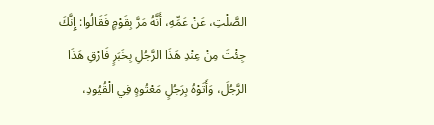الصَّلْتِ، عَنْ عَمِّهِ، أَنَّهُ مَرَّ بِقَوْمٍ فَقَالُوا: إِنَّكَ جِئْتَ مِنْ عِنْدِ هَذَا الرَّجُلِ بِخَبَرٍ فَارْقِ هَذَا الرَّجُلَ، وَأَتَوْهُ بِرَجُلٍ مَعْتُوهٍ فِي الْقُيُودِ،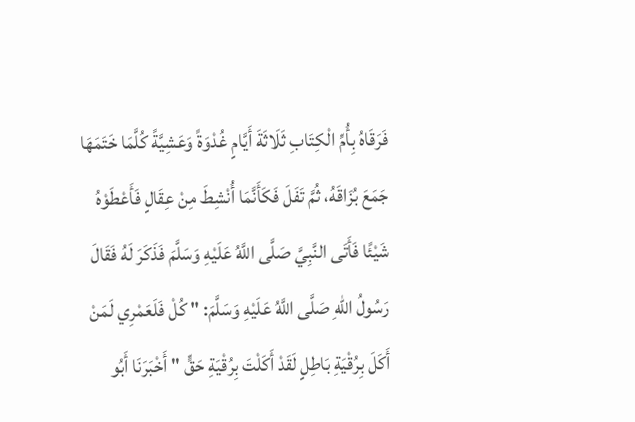فَرَقَاهُ بِأُمِّ الْكِتَابِ ثَلَاثَةَ أَيَّامٍ غُدْوَةً وَعَشِيَّةً كُلَّمَا خَتَمَهَا جَمَعَ بُزَاقَهُ، ثُمَّ تَفَلَ فَكَأَنَّمَا أُنْشِطَ مِنْ عِقَالٍ فَأَعْطَوْهُ شَيْئًا فَأَتَى النَّبِيَّ صَلَّى اللَّهُ عَلَيْهِ وَسَلَّمَ فَذَكَرَ لَهُ فَقَالَ رَسُولُ اللهِ صَلَّى اللَّهُ عَلَيْهِ وَسَلَّمَ: " كُلْ فَلَعَمْرِي لَمَنْ أَكَلَ بِرُقْيَةِ بَاطِلٍ لَقَدْ أَكَلْتَ بِرُقْيَةِ حَقٍّ " أَخْبَرَنَا أَبُو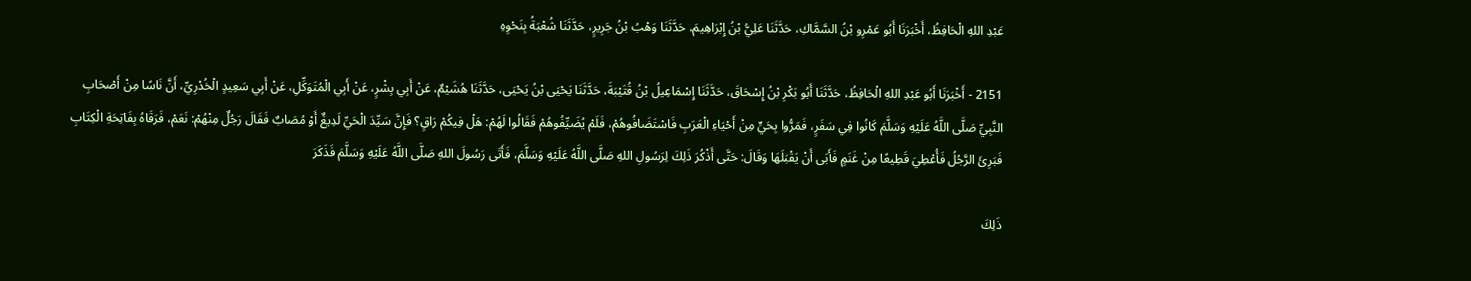عَبْدِ اللهِ الْحَافِظُ، أَخْبَرَنَا أَبُو عَمْرِو بْنُ السَّمَّاكِ، حَدَّثَنَا عَلِيُّ بْنُ إِبْرَاهِيمَ، حَدَّثَنَا وَهْبُ بْنُ جَرِيرٍ، حَدَّثَنَا شُعْبَةُ بِنَحْوِهِ

2151 - أَخْبَرَنَا أَبُو عَبْدِ اللهِ الْحَافِظُ، حَدَّثَنَا أَبُو بَكْرِ بْنُ إِسْحَاقَ، حَدَّثَنَا إِسْمَاعِيلُ بْنُ قُتَيْبَةَ، حَدَّثَنَا يَحْيَى بْنُ يَحْيَى، حَدَّثَنَا هُشَيْمٌ، عَنْ أَبِي بِشْرٍ، عَنْ أَبِي الْمُتَوَكِّلِ، عَنْ أَبِي سَعِيدٍ الْخُدْرِيِّ، أَنَّ نَاسًا مِنْ أَصْحَابِ النَّبِيِّ صَلَّى اللَّهُ عَلَيْهِ وَسَلَّمَ كَانُوا فِي سَفَرٍ، فَمَرُّوا بِحَيٍّ مِنْ أَحْيَاءِ الْعَرَبِ فَاسْتَضَافُوهُمْ، فَلَمْ يُضَيِّفُوهُمْ فَقَالُوا لَهُمْ: هَلْ فِيكُمْ رَاقٍ؟ فَإِنَّ سَيِّدَ الْحَيِّ لَدِيغٌ أَوْ مُصَابٌ فَقَالَ رَجُلٌ مِنْهُمْ: نَعَمْ، فَرَقَاهُ بِفَاتِحَةِ الْكِتَابِ فَبَرِئَ الرَّجُلُ فَأُعْطِيَ قَطِيعًا مِنْ غَنَمٍ فَأَبَى أَنْ يَقْبَلَهَا وَقَالَ: حَتَّى أَذْكُرَ ذَلِكَ لِرَسُولِ اللهِ صَلَّى اللَّهُ عَلَيْهِ وَسَلَّمَ، فَأَتَى رَسُولَ اللهِ صَلَّى اللَّهُ عَلَيْهِ وَسَلَّمَ فَذَكَرَ

ذَلِكَ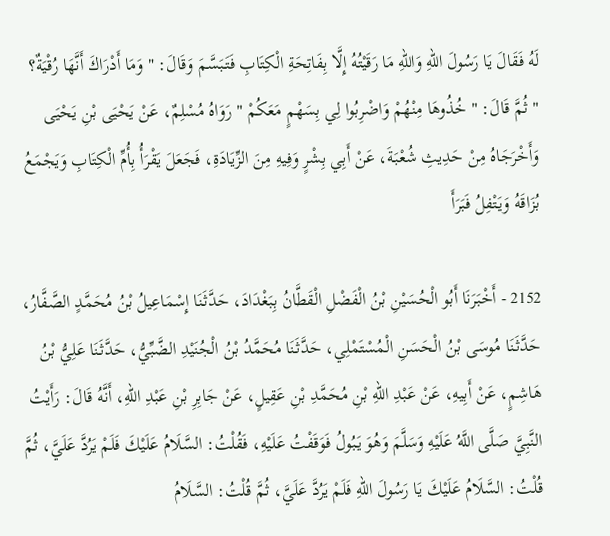لَهُ فَقَالَ يَا رَسُولَ اللهِ وَاللهِ مَا رَقَيْتُهُ إِلَّا بِفَاتِحَةِ الْكِتَابِ فَتَبَسَّمَ وَقَالَ: " وَمَا أَدْرَاكَ أَنَّهَا رُقْيَةٌ؟ " ثُمَّ قَالَ: " خُذُوهَا مِنْهُمْ وَاضْرِبُوا لِي بِسَهْمٍ مَعَكُمْ " رَوَاهُ مُسْلِمٌ، عَنْ يَحْيَى بْنِ يَحْيَى وَأَخْرَجَاهُ مِنْ حَدِيثِ شُعْبَةَ، عَنْ أَبِي بِشْرٍ وَفِيهِ مِنَ الزِّيَادَةِ، فَجَعَلَ يَقْرَأُ بِأُمِّ الْكِتَابِ وَيَجْمَعُ بُزَاقَهُ وَيَتْفِلُ فَبَرَأَ

2152 - أَخْبَرَنَا أَبُو الْحُسَيْنِ بْنُ الْفَضْلِ الْقَطَّانُ بِبَغْدَادَ، حَدَّثَنَا إِسْمَاعِيلُ بْنُ مُحَمَّدٍ الصَّفَّارُ، حَدَّثَنَا مُوسَى بْنُ الْحَسَنِ الْمُسْتَمْلِي، حَدَّثَنَا مُحَمَّدُ بْنُ الْجُنَيْدِ الضَّبِّيُّ، حَدَّثَنَا عَلِيُّ بْنُ هَاشِمٍ، عَنْ أَبِيهِ، عَنْ عَبْدِ اللهِ بْنِ مُحَمَّدِ بْنِ عَقِيلٍ، عَنْ جَابِرِ بْنِ عَبْدِ اللهِ، أَنَّهُ قَالَ: رَأَيْتُ النَّبِيَّ صَلَّى اللَّهُ عَلَيْهِ وَسَلَّمَ وَهُوَ يَبُولُ فَوَقَفْتُ عَلَيْهِ، فَقُلْتُ: السَّلَامُ عَلَيْكَ فَلَمْ يَرُدَّ عَلَيَّ، ثُمَّ قُلْتُ: السَّلَامُ عَلَيْكَ يَا رَسُولَ اللهِ فَلَمْ يَرُدَّ عَلَيَّ، ثُمَّ قُلْتُ: السَّلَامُ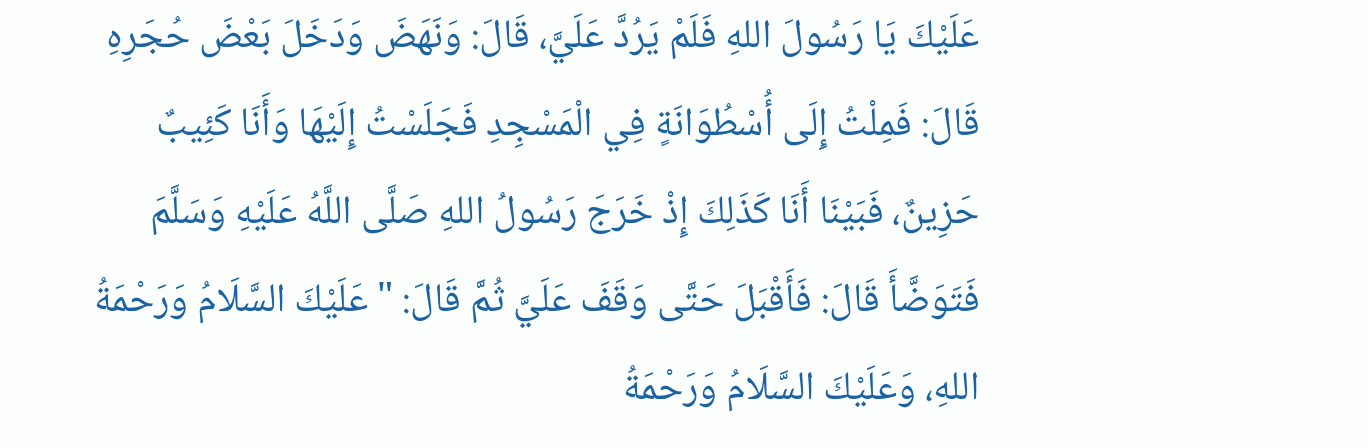عَلَيْكَ يَا رَسُولَ اللهِ فَلَمْ يَرُدَّ عَلَيَّ، قَالَ: وَنَهَضَ وَدَخَلَ بَعْضَ حُجَرِهِ قَالَ: فَمِلْتُ إِلَى أُسْطُوَانَةٍ فِي الْمَسْجِدِ فَجَلَسْتُ إِلَيْهَا وَأَنَا كَئِيبٌ حَزِينٌ، فَبَيْنَا أَنَا كَذَلِكَ إِذْ خَرَجَ رَسُولُ اللهِ صَلَّى اللَّهُ عَلَيْهِ وَسَلَّمَ فَتَوَضَّأَ قَالَ: فَأَقْبَلَ حَتَّى وَقَفَ عَلَيَّ ثُمَّ قَالَ: " عَلَيْكَ السَّلَامُ وَرَحْمَةُ اللهِ، وَعَلَيْكَ السَّلَامُ وَرَحْمَةُ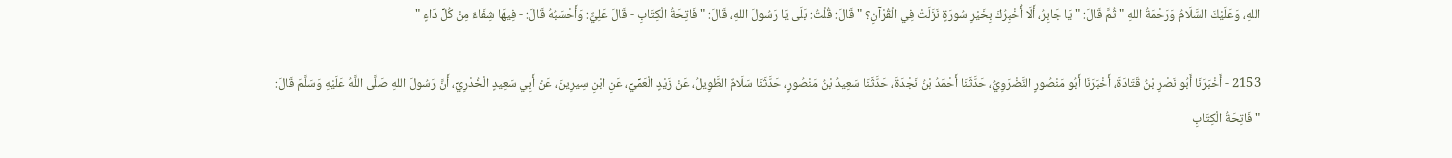اللهِ، وَعَلَيْكَ السَّلَامُ وَرَحْمَةُ اللهِ " ثُمَّ قَالَ: " يَا جَابِرُ، أَلَا أُخْبِرُكَ بِخَيْرِ سُورَةٍ نَزَلَتْ فِي الْقُرْآنِ؟ " قَالَ: قُلْتُ: بَلَى يَا رَسُولَ اللهِ، قَالَ: " فَاتِحَةُ الْكِتَابِ - قَالَ عَلِيٌّ: وَأَحْسَبُهُ قَالَ: - فِيهَا شِفَاءٌ مِنْ كُلِّ دَاءٍ "

2153 - أَخْبَرَنَا أَبُو نَصْرِ بْنُ قَتَادَةَ، أَخْبَرَنَا أَبُو مَنْصُورٍ النَّضْرَوِيُّ، حَدَّثَنَا أَحْمَدُ بْنُ نَجْدَةَ، حَدَّثَنَا سَعِيدُ بْنُ مَنْصُورٍ، حَدَّثَنَا سَلَامٌ الطَّوِيلُ، عَنْ زَيْدٍ الْعَمِّيِّ، عَنِ ابْنِ سِيرِينَ، عَنْ أَبِي سَعِيدٍ الْخُدْرِيِّ، أَنَّ رَسُولَ اللهِ صَلَّى اللَّهُ عَلَيْهِ وَسَلَّمَ قَالَ: " فَاتِحَةُ الْكِتَابِ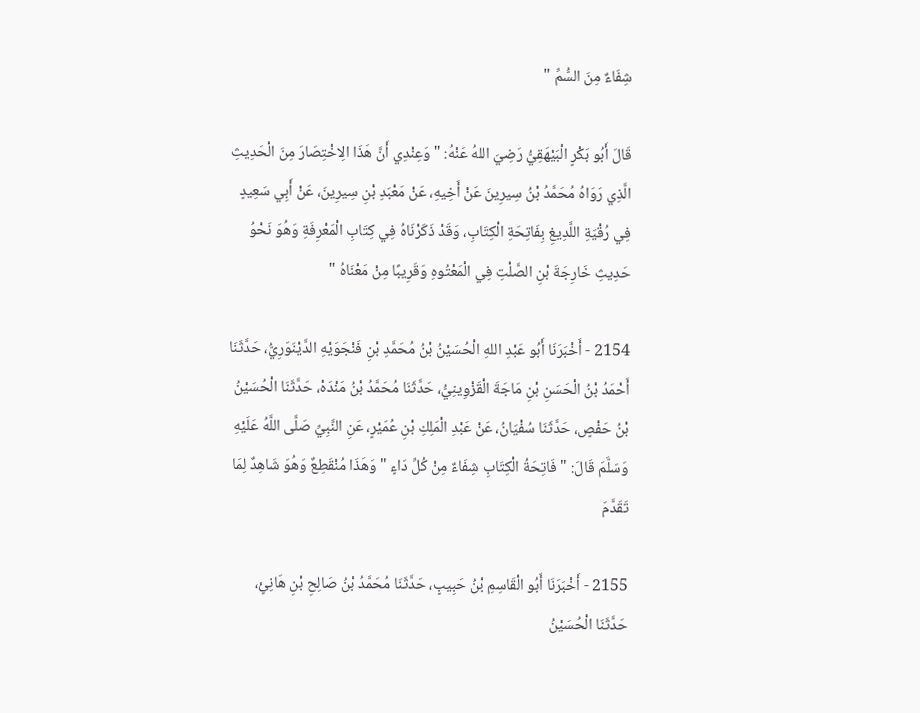شِفَاءٌ مِنَ السُّمِّ "

قَالَ أَبُو بَكْرٍ الْبَيْهَقِيُّ رَضِيَ اللهُ عَنْهُ: " وَعِنْدِي أَنَّ هَذَا الِاخْتِصَارَ مِنَ الْحَدِيثِ الَّذِي رَوَاهُ مُحَمَّدُ بْنُ سِيرِينَ عَنْ أَخِيهِ، عَنْ مَعْبَدِ بْنِ سِيرِينَ، عَنْ أَبِي سَعِيدٍ فِي رُقْيَةِ اللَّدِيغِ بِفَاتِحَةِ الْكِتَابِ، وَقَدْ ذَكَرْنَاهُ فِي كِتَابِ الْمَعْرِفَةِ وَهُوَ نَحْوُ حَدِيثِ خَارِجَةَ بْنِ الصَّلْتِ فِي الْمَعْتُوهِ وَقَرِيبًا مِنْ مَعْنَاهُ "

2154 - أَخْبَرَنَا أَبُو عَبْدِ اللهِ الْحُسَيْنُ بْنُ مُحَمَّدِ بْنِ فَنْجَوَيْهِ الدَّيْنَوَرِيُّ، حَدَّثَنَا أَحْمَدُ بْنُ الْحَسَنِ بْنِ مَاجَةَ الْقَزْوِينِيُّ، حَدَّثَنَا مُحَمَّدُ بْنُ مَنْدَهْ، حَدَّثَنَا الْحُسَيْنُ بْنُ حَفْصٍ، حَدَّثَنَا سُفْيَانُ، عَنْ عَبْدِ الْمَلِكِ بْنِ عُمَيْرٍ، عَنِ النَّبِيِّ صَلَّى اللَّهُ عَلَيْهِ وَسَلَّمَ قَالَ: " فَاتِحَةُ الْكِتَابِ شِفَاءٌ مِنْ كُلِّ دَاءٍ " وَهَذَا مُنْقَطِعٌ وَهُوَ شَاهِدٌ لِمَا تَقَدَّمَ

2155 - أَخْبَرَنَا أَبُو الْقَاسِمِ بْنُ حَبِيبٍ، حَدَّثَنَا مُحَمَّدُ بْنُ صَالِحِ بْنِ هَانِئٍ، حَدَّثَنَا الْحُسَيْنُ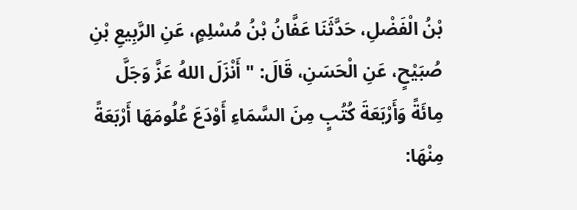بْنُ الْفَضْلِ، حَدَّثَنَا عَفَّانُ بْنُ مُسْلِمٍ، عَنِ الرَّبِيعِ بْنِ صُبَيْحٍ، عَنِ الْحَسَنِ، قَالَ: " أَنْزَلَ اللهُ عَزَّ وَجَلَّ مِائَةً وَأَرْبَعَةَ كُتُبٍ مِنَ السَّمَاءِ أَوْدَعَ عُلُومَهَا أَرْبَعَةً مِنْهَا: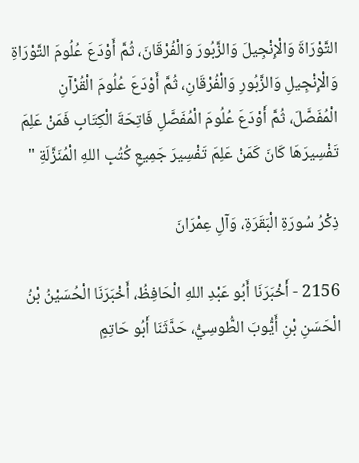التَّوْرَاةَ وَالْإِنْجِيلَ وَالزَّبُورَ وَالْفُرْقَانَ، ثُمَّ أَوْدَعَ عُلُومَ التَّوْرَاةِ وَالْإِنْجِيلِ وَالزَّبُورِ وَالْفُرْقَانِ، ثُمَّ أَوْدَعَ عُلُومَ الْقُرْآنِ الْمُفَصَّلَ، ثُمَّ أَوْدَعَ عُلُومَ الْمُفَصَّلِ فَاتِحَةَ الْكِتَابِ فَمَنْ عَلِمَ تَفْسِيرَهَا كَانَ كَمَنْ عَلِمَ تَفْسِيرَ جَمِيعِ كُتُبِ اللهِ الْمُنَزَّلَةِ "

ذِكْرُ سُورَةِ الْبَقَرَةِ، وَآلِ عِمْرَانَ

2156 - أَخْبَرَنَا أَبُو عَبْدِ اللهِ الْحَافِظُ، أَخْبَرَنَا الْحُسَيْنُ بْنُ الْحَسَنِ بْنِ أَيُّوبَ الطُّوسِيُّ، حَدَّثَنَا أَبُو حَاتِمٍ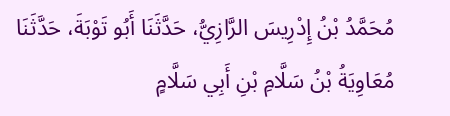مُحَمَّدُ بْنُ إِدْرِيسَ الرَّازِيُّ، حَدَّثَنَا أَبُو تَوْبَةَ، حَدَّثَنَا مُعَاوِيَةُ بْنُ سَلَّامِ بْنِ أَبِي سَلَّامٍ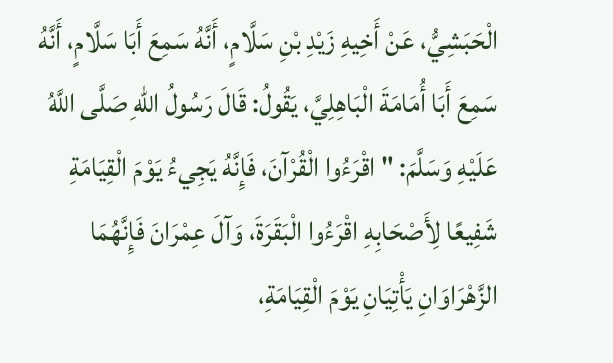الْحَبَشِيُّ، عَنْ أَخِيهِ زَيْدِ بْنِ سَلَّامٍ، أَنَّهُ سَمِعَ أَبَا سَلَّامٍ، أَنَّهُ سَمِعَ أَبَا أُمَامَةَ الْبَاهِلِيَّ، يَقُولُ: قَالَ رَسُولُ اللهِ صَلَّى اللَّهُ عَلَيْهِ وَسَلَّمَ: " اقْرَءُوا الْقُرْآنَ، فَإِنَّهُ يَجِيءُ يَوْمَ الْقِيَامَةِ شَفِيعًا لِأَصْحَابِهِ اقْرَءُوا الْبَقَرَةَ، وَآلَ عِمْرَانَ فَإِنَّهُمَا الزَّهْرَاوَانِ يَأْتِيَانِ يَوْمَ الْقِيَامَةِ،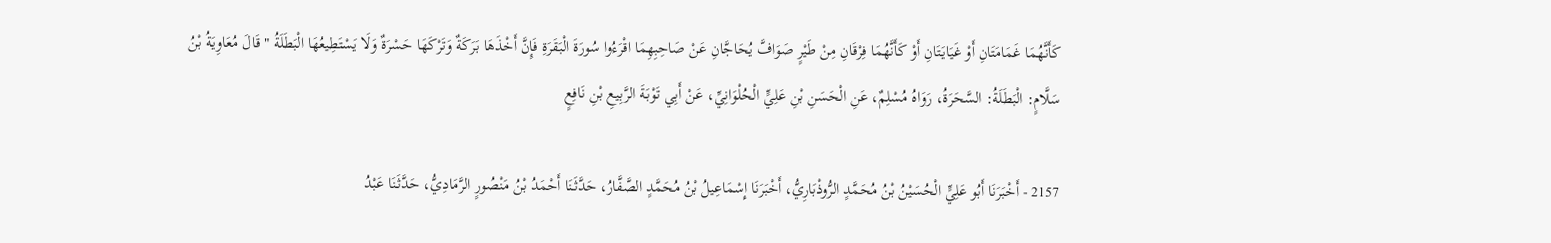كَأَنَّهُمَا غَمَامَتَانِ أَوْ غَيَايَتَانِ أَوْ كَأَنَّهُمَا فِرْقَانِ مِنْ طَيْرٍ صَوَافَّ يُحَاجَّانِ عَنْ صَاحِبِهِمَا اقْرَءُوا سُورَةَ الْبَقَرَةِ فَإِنَّ أَخْذَهَا بَرَكَةٌ وَتَرْكَهَا حَسْرَةٌ وَلَا يَسْتَطِيعُهَا الْبَطَلَةُ " قَالَ مُعَاوِيَةُ بْنُ سَلَّامٍ: الْبَطَلَةُ: السَّحَرَةُ، رَوَاهُ مُسْلِمٌ، عَنِ الْحَسَنِ بْنِ عَلِيٍّ الْحُلْوَانِيِّ، عَنْ أَبِي تَوْبَةَ الرَّبِيعِ بْنِ نَافِعٍ

2157 - أَخْبَرَنَا أَبُو عَلِيٍّ الْحُسَيْنُ بْنُ مُحَمَّدٍ الرُّوذْبَارِيُّ، أَخْبَرَنَا إِسْمَاعِيلُ بْنُ مُحَمَّدٍ الصَّفَّارُ، حَدَّثَنَا أَحْمَدُ بْنُ مَنْصُورٍ الرَّمَادِيُّ، حَدَّثَنَا عَبْدُ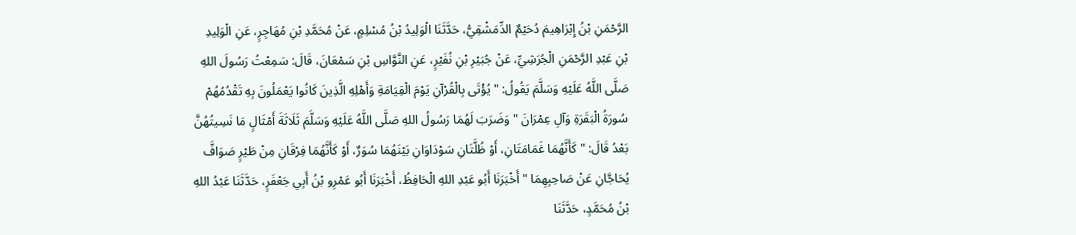الرَّحْمَنِ بْنُ إِبْرَاهِيمَ دُحَيْمٌ الدِّمَشْقِيُّ، حَدَّثَنَا الْوَلِيدُ بْنُ مُسْلِمٍ، عَنْ مُحَمَّدِ بْنِ مُهَاجِرٍ، عَنِ الْوَلِيدِ بْنِ عَبْدِ الرَّحْمَنِ الْجُرَشِيِّ، عَنْ جُبَيْرِ بْنِ نُفَيْرٍ، عَنِ النَّوَّاسِ بْنِ سَمْعَانَ، قَالَ: سَمِعْتُ رَسُولَ اللهِ صَلَّى اللَّهُ عَلَيْهِ وَسَلَّمَ يَقُولُ: " يُؤْتَى بِالْقُرْآنِ يَوْمَ الْقِيَامَةِ وَأَهْلِهِ الَّذِينَ كَانُوا يَعْمَلُونَ بِهِ تَقْدُمُهُمْ سُورَةُ الْبَقَرَةِ وَآلِ عِمْرَانَ " وَضَرَبَ لَهُمَا رَسُولُ اللهِ صَلَّى اللَّهُ عَلَيْهِ وَسَلَّمَ ثَلَاثَةَ أَمْثَالٍ مَا نَسِيتُهُنَّ بَعْدُ قَالَ: " كَأَنَّهُمَا غَمَامَتَانِ، أَوْ ظُلَّتَانِ سَوْدَاوَانِ بَيْنَهُمَا سُوَرٌ، أَوْ كَأَنَّهُمَا فِرْقَانِ مِنْ طَيْرٍ صَوَافَّ يُحَاجَّانِ عَنْ صَاحِبِهِمَا " أَخْبَرَنَا أَبُو عَبْدِ اللهِ الْحَافِظُ، أَخْبَرَنَا أَبُو عَمْرِو بْنُ أَبِي جَعْفَرٍ، حَدَّثَنَا عَبْدُ اللهِ بْنُ مُحَمَّدٍ، حَدَّثَنَا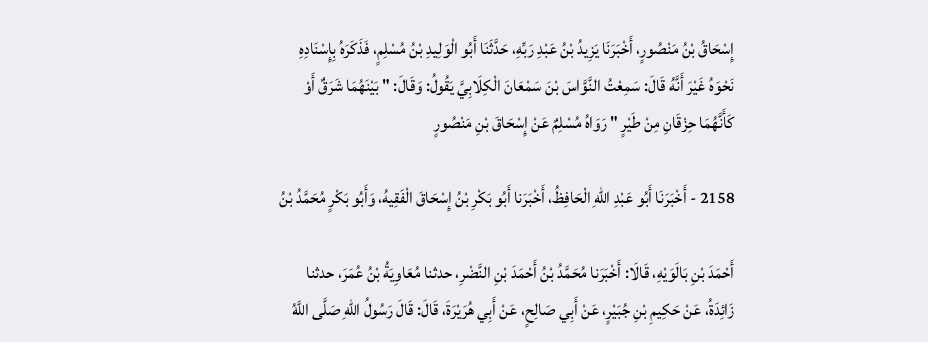إِسْحَاقُ بْنُ مَنْصُورٍ، أَخْبَرَنَا يَزِيدُ بْنُ عَبْدِ رَبِّهِ، حَدَّثَنَا أَبُو الْوَلِيدِ بْنُ مُسْلِمٍ، فَذَكَرَهُ بِإِسْنَادِهِ نَحْوَهُ غَيْرَ أَنَّهُ قَالَ: سَمِعْتُ النَّوَّاسَ بْنَ سَمْعَانَ الْكِلَابِيَّ يَقُولُ: وَقَالَ: " بَيْنَهُمَا شَرَقٌ أَوْ كَأَنَّهُمَا حِزْقَانِ مِنْ طَيْرٍ " رَوَاهُ مُسْلِمٌ عَنْ إِسْحَاقَ بْنِ مَنْصُورٍ

2158 - أَخْبَرَنَا أَبُو عَبْدِ اللهِ الْحَافِظُ، أَخْبَرَنا أَبُو بَكْرِ بْنُ إِسْحَاقَ الْفَقِيهُ، وَأَبُو بَكْرٍ مُحَمَّدُ بْنُ

أَحْمَدَ بْنِ بَالَوَيْهِ، قَالَا: أَخْبَرَنا مُحَمَّدُ بْنُ أَحْمَدَ بْنِ النَّضْرِ، حدثنا مُعَاوِيَةُ بْنُ عُمَرَ، حدثنا زَائِدَةُ، عَنْ حَكِيمِ بْنِ جُبَيْرٍ، عَنْ أَبِي صَالِحٍ، عَنْ أَبِي هُرَيْرَةَ، قَالَ: قَالَ رَسُولُ اللهِ صَلَّى اللَّهُ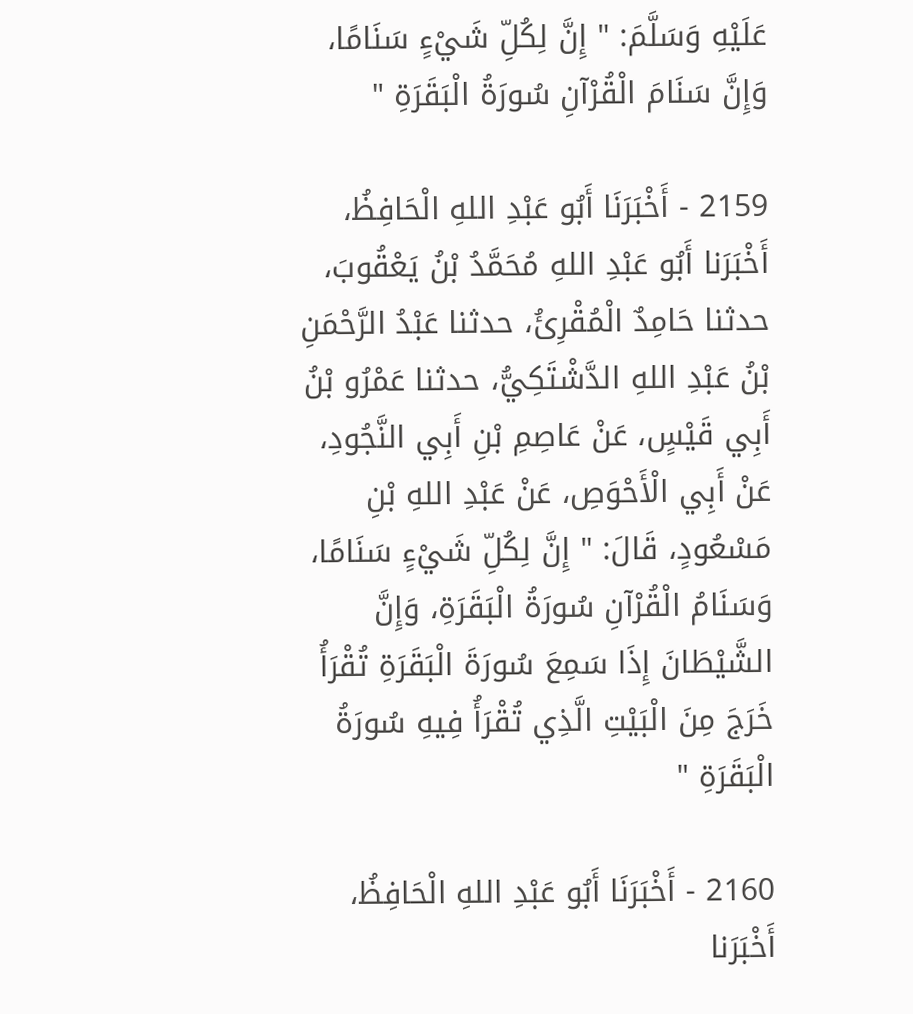عَلَيْهِ وَسَلَّمَ: " إِنَّ لِكُلِّ شَيْءٍ سَنَامًا، وَإِنَّ سَنَامَ الْقُرْآنِ سُورَةُ الْبَقَرَةِ "

2159 - أَخْبَرَنَا أَبُو عَبْدِ اللهِ الْحَافِظُ، أَخْبَرَنا أَبُو عَبْدِ اللهِ مُحَمَّدُ بْنُ يَعْقُوبَ، حدثنا حَامِدٌ الْمُقْرِئُ، حدثنا عَبْدُ الرَّحْمَنِ بْنُ عَبْدِ اللهِ الدَّشْتَكِيُّ، حدثنا عَمْرُو بْنُ أَبِي قَيْسٍ، عَنْ عَاصِمِ بْنِ أَبِي النَّجُودِ، عَنْ أَبِي الْأَحْوَصِ، عَنْ عَبْدِ اللهِ بْنِ مَسْعُودٍ، قَالَ: " إِنَّ لِكُلِّ شَيْءٍ سَنَامًا، وَسَنَامُ الْقُرْآنِ سُورَةُ الْبَقَرَةِ، وَإِنَّ الشَّيْطَانَ إِذَا سَمِعَ سُورَةَ الْبَقَرَةِ تُقْرَأُ خَرَجَ مِنَ الْبَيْتِ الَّذِي تُقْرَأُ فِيهِ سُورَةُ الْبَقَرَةِ "

2160 - أَخْبَرَنَا أَبُو عَبْدِ اللهِ الْحَافِظُ، أَخْبَرَنا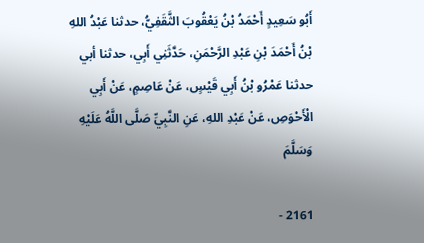أَبُو سَعِيدٍ أَحْمَدُ بْنُ يَعْقُوبَ الثَّقَفِيُّ، حدثنا عَبْدُ اللهِ بْنُ أَحْمَدَ بْنِ عَبْدِ الرَّحْمَنِ، حَدَّثَنِي أَبِي، حدثنا أبي حدثنا عَمْرُو بْنُ أَبِي قَيْسٍ، عَنْ عَاصِمٍ، عَنْ أَبِي الْأَحْوَصِ، عَنْ عَبْدِ اللهِ، عَنِ النَّبِيِّ صَلَّى اللَّهُ عَلَيْهِ وَسَلَّمَ

2161 -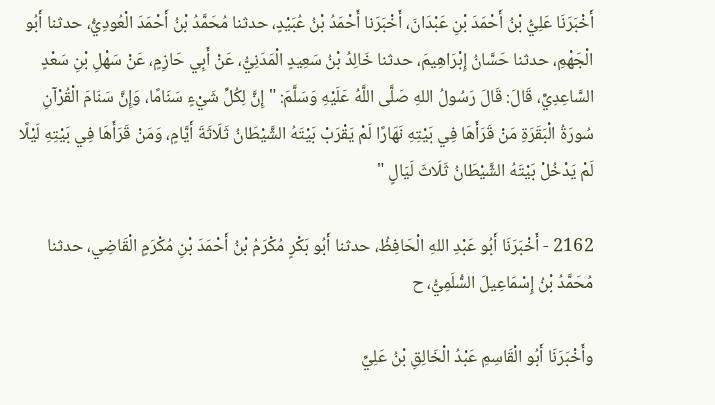أَخْبَرَنَا عَلِيُّ بْنُ أَحْمَدَ بْنِ عَبْدَانَ، أَخْبَرَنا أَحْمَدُ بْنُ عُبَيْدٍ، حدثنا مُحَمَّدُ بْنُ أَحْمَدَ الْعُودِيُّ، حدثنا أَبُو الْجَهْمِ، حدثنا حَسَّانُ إِبْرَاهِيمَ، حدثنا خَالِدُ بْنُ سَعِيدٍ الْمَدَنِيُّ، عَنْ أَبِي حَازِمٍ، عَنْ سَهْلِ بْنِ سَعْدٍ السَّاعِدِيِّ، قَالَ: قَالَ رَسُولُ اللهِ صَلَّى اللَّهُ عَلَيْهِ وَسَلَّمَ: " إِنَّ لِكُلِّ شَيْءٍ سَنَامًا، وَإِنَّ سَنَامَ الْقُرْآنِ سُورَةُ الْبَقَرَةِ مَنْ قَرَأَهَا فِي بَيْتِهِ نَهَارًا لَمْ يَقْرَبْ بَيْتَهُ الشَّيْطَانُ ثَلَاثَةَ أَيَّامٍ، وَمَنْ قَرَأَهَا فِي بَيْتِهِ لَيْلًا لَمْ يَدْخُلْ بَيْتَهُ الشَّيْطَانُ ثَلَاثَ لَيَالٍ "

2162 - أَخْبَرَنَا أَبُو عَبْدِ اللهِ الْحَافِظُ، حدثنا أَبُو بَكْرٍ مُكْرَمُ بْنُ أَحْمَدَ بْنِ مُكْرَمٍ الْقَاضِي، حدثنا مُحَمَّدُ بْنُ إِسْمَاعِيلَ السُّلَمِيُّ، ح

وأَخْبَرَنَا أَبُو الْقَاسِمِ عَبْدُ الْخَالِقِ بْنُ عَلِيِّ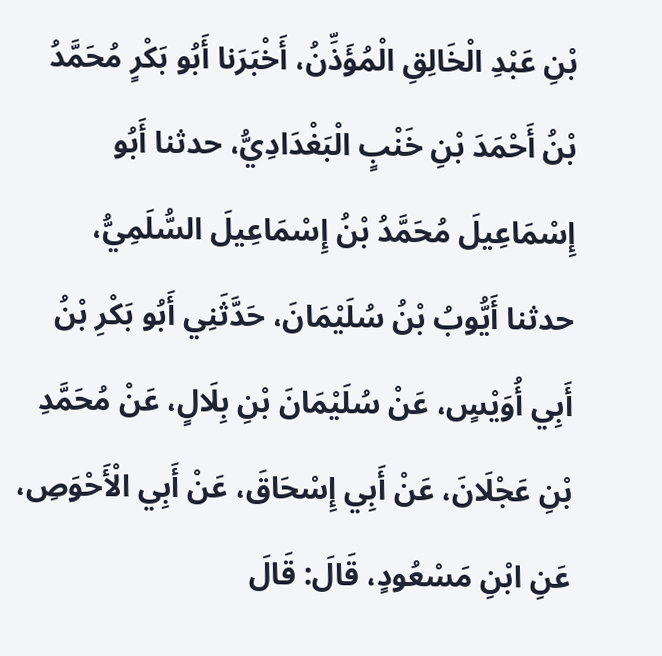بْنِ عَبْدِ الْخَالِقِ الْمُؤَذِّنُ، أَخْبَرَنا أَبُو بَكْرٍ مُحَمَّدُ بْنُ أَحْمَدَ بْنِ خَنْبٍ الْبَغْدَادِيُّ، حدثنا أَبُو إِسْمَاعِيلَ مُحَمَّدُ بْنُ إِسْمَاعِيلَ السُّلَمِيُّ، حدثنا أَيُّوبُ بْنُ سُلَيْمَانَ، حَدَّثَنِي أَبُو بَكْرِ بْنُ أَبِي أُوَيْسٍ، عَنْ سُلَيْمَانَ بْنِ بِلَالٍ، عَنْ مُحَمَّدِ بْنِ عَجْلَانَ، عَنْ أَبِي إِسْحَاقَ، عَنْ أَبِي الْأَحْوَصِ، عَنِ ابْنِ مَسْعُودٍ، قَالَ: قَالَ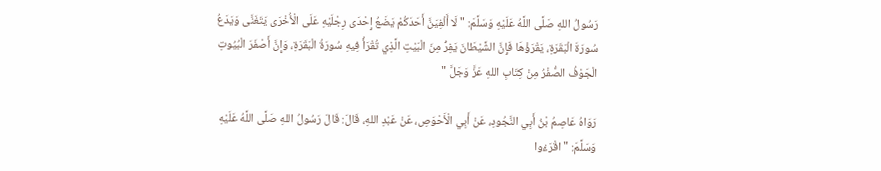رَسُولُ اللهِ صَلَّى اللَّهُ عَلَيْهِ وَسَلَّمَ: " لَا أَلْفِيَنَّ أَحَدَكُمْ يَضَعُ إِحْدَى رِجْلَيْهِ عَلَى الْأُخْرَى يَتَغَنَّى وَيَدَعُ سُورَةَ الْبَقَرَةِ، يَقْرَؤْهَا فَإِنَّ الشَّيْطَانَ يَفِرُّ مِنَ الْبَيْتِ الَّذِي تُقْرَأُ فِيهِ سُورَةُ الْبَقَرَةِ، وَإِنَّ أَصْفَرَ الْبُيُوتِ الْجَوْفُ الصُّفْرُ مِنْ كِتَابِ اللهِ عَزَّ وَجَلَّ "

رَوَاهُ عَاصِمُ بْنُ أَبِي النَّجُودِ، عَنْ أَبِي الْأَحْوَصِ، عَنْ عَبْدِ اللهِ، قَالَ: قَالَ رَسُولُ اللهِ صَلَّى اللَّهُ عَلَيْهِ وَسَلَّمَ: " اقْرَءُوا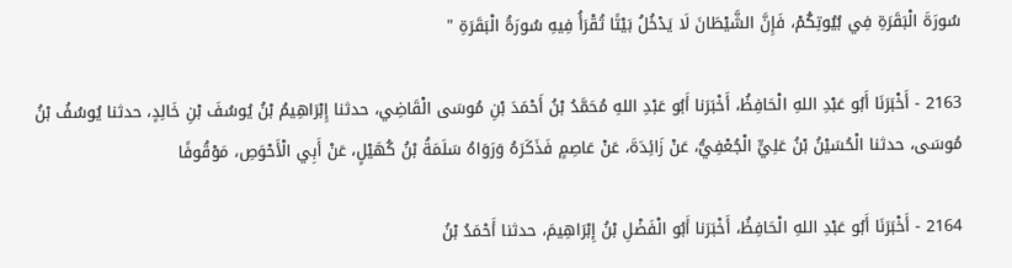سُورَةَ الْبَقَرَةِ فِي بُيُوتِكُمْ، فَإِنَّ الشَّيْطَانَ لَا يَدْخُلُ بَيْتًا تُقْرَأُ فِيهِ سُورَةُ الْبَقَرَةِ "

2163 - أَخْبَرَنَا أَبُو عَبْدِ اللهِ الْحَافِظُ، أَخْبَرَنا أَبُو عَبْدِ اللهِ مُحَمَّدُ بْنُ أَحْمَدَ بْنِ مُوسَى الْقَاضِي، حدثنا إِبْرَاهِيمُ بْنُ يُوسُفَ بْنِ خَالِدٍ، حدثنا يُوسُفُ بْنُ مُوسَى، حدثنا الْحُسَيْنُ بْنُ عَلِيٍّ الْجُعْفِيُّ، عَنْ زَائِدَةَ، عَنْ عَاصِمٍ فَذَكَرَهُ وَرَوَاهُ سَلَمَةُ بْنُ كُهَيْلٍ، عَنْ أَبِي الْأَحْوَصِ، مَوْقُوفًا

2164 - أَخْبَرَنَا أَبُو عَبْدِ اللهِ الْحَافِظُ، أَخْبَرَنا أَبُو الْفَضْلِ بْنُ إِبْرَاهِيمَ، حدثنا أَحْمَدُ بْنُ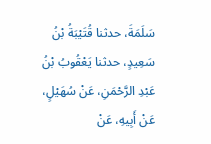سَلَمَةَ، حدثنا قُتَيْبَةُ بْنُ سَعِيدٍ، حدثنا يَعْقُوبُ بْنُ عَبْدِ الرَّحْمَنِ، عَنْ سُهَيْلٍ، عَنْ أَبِيهِ، عَنْ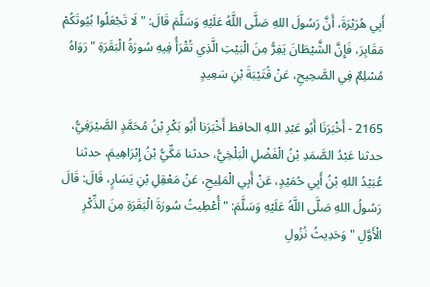أَبِي هُرَيْرَةَ، أَنَّ رَسُولَ اللهِ صَلَّى اللَّهُ عَلَيْهِ وَسَلَّمَ قَالَ: " لَا تَجْعَلُوا بُيُوتَكُمْ مَقَابِرَ، فَإِنَّ الشَّيْطَانَ يَفِرُّ مِنَ الْبَيْتِ الَّذِي تُقْرَأُ فِيهِ سُورَةُ الْبَقَرَةِ " رَوَاهُ مُسْلِمٌ فِي الصَّحِيحِ، عَنْ قُتَيْبَةَ بْنِ سَعِيدٍ

2165 - أَخْبَرَنَا أَبُو عَبْدِ اللهِ الحافظ أَخْبَرَنا أَبُو بَكْرِ بْنُ مُحَمَّدٍ الصَّيْرَفِيُّ، حدثنا عَبْدُ الصَّمَدِ بْنُ الْفَضْلِ الْبَلْخِيُّ، حدثنا مَكِّيُّ بْنُ إِبْرَاهِيمَ، حدثنا عُبَيْدُ اللهِ بْنُ أَبِي حُمَيْدٍ، عَنْ أَبِي الْمَلِيحِ، عَنْ مَعْقِلِ بْنِ يَسَارٍ، قَالَ: قَالَ رَسُولُ اللهِ صَلَّى اللَّهُ عَلَيْهِ وَسَلَّمَ: " أُعْطِيتُ سُورَةَ الْبَقَرَةِ مِنَ الذِّكْرِ الْأَوَّلِ " وَحَدِيثُ نُزُولِ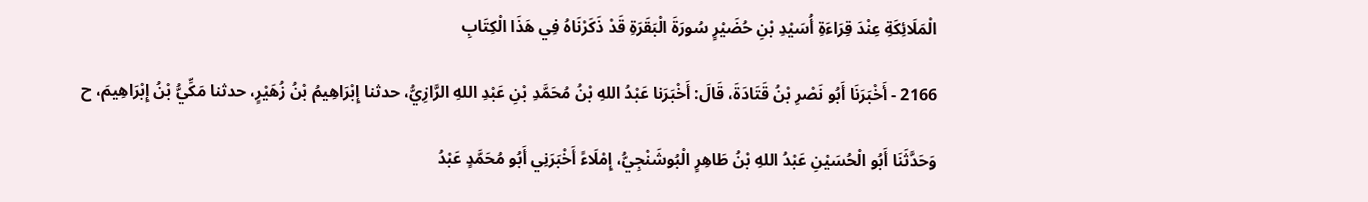الْمَلَائِكَةِ عِنْدَ قِرَاءَةِ أُسَيْدِ بْنِ حُضَيْرٍ سُورَةَ الْبَقَرَةِ قَدْ ذَكَرْنَاهُ فِي هَذَا الْكِتَابِ

2166 - أَخْبَرَنَا أَبُو نَصْرِ بْنُ قَتَادَةَ، قَالَ: أَخْبَرَنا عَبْدُ اللهِ بْنُ مُحَمَّدِ بْنِ عَبْدِ اللهِ الرَّازِيُّ، حدثنا إِبْرَاهِيمُ بْنُ زُهَيْرٍ، حدثنا مَكِّيُّ بْنُ إِبْرَاهِيمَ، ح

وَحَدَّثَنَا أَبُو الْحُسَيْنِ عَبْدُ اللهِ بْنُ طَاهِرٍ الْبُوشَنْجِيُّ، إِمْلَاءً أَخْبَرَنِي أَبُو مُحَمَّدٍ عَبْدُ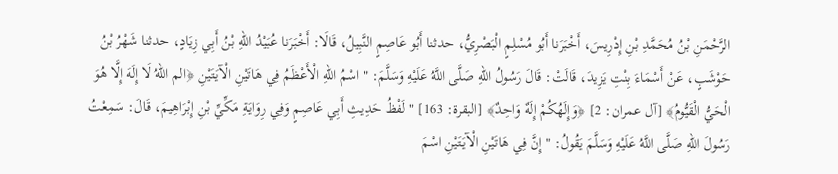الرَّحْمَنِ بْنُ مُحَمَّدِ بْنِ إِدْرِيسَ، أَخْبَرَنا أَبُو مُسْلِمٍ الْبَصْرِيُّ، حدثنا أَبُو عَاصِمٍ النَّبِيلُ، قَالَا: أَخْبَرَنا عُبَيْدُ اللهِ بْنُ أَبِي زِيَادٍ، حدثنا شَهْرُ بْنُ حَوْشَبٍ، عَنْ أَسْمَاءَ بِنْتِ يَزِيدَ، قَالَتْ: قَالَ رَسُولُ اللهِ صَلَّى اللَّهُ عَلَيْهِ وَسَلَّمَ: " اسْمُ اللهِ الْأَعْظَمُ فِي هَاتَيْنِ الْآيَتَيْنِ ﴿الم اللهُ لَا إِلَهَ إِلَّا هُوَ الْحَيُّ الْقَيُّومُ﴾ [آل عمران: 2] ﴿وَإِلَهُكُمْ إِلَهٌ وَاحِدٌ﴾ [البقرة: 163] " لَفْظُ حَدِيثِ أَبِي عَاصِمٍ وَفِي رِوَايَةِ مَكِّيِّ بْنِ إِبْرَاهِيمَ، قَالَ: سَمِعْتُ رَسُولَ اللهِ صَلَّى اللَّهُ عَلَيْهِ وَسَلَّمَ يَقُولُ: " إِنَّ فِي هَاتَيْنِ الْآيَتَيْنِ اسْمَ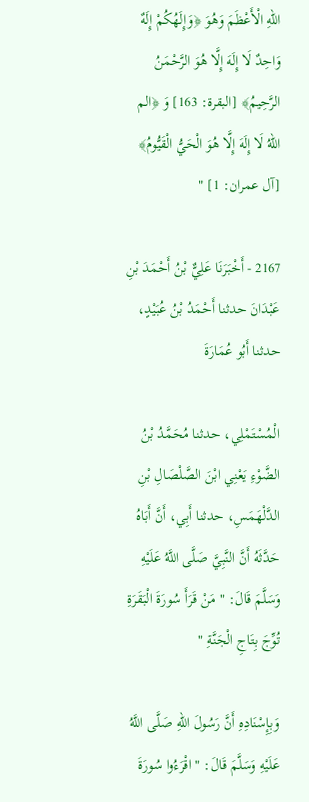اللهِ الْأَعْظَمَ وَهُوَ ﴿وَإِلَهُكُمْ إِلَهٌ وَاحِدٌ لَا إِلَهَ إِلَّا هُوَ الرَّحْمَنُ الرَّحِيمُ﴾ [البقرة: 163] وَ ﴿الم اللهُ لَا إِلَهَ إِلَّا هُوَ الْحَيُّ الْقَيُّومُ﴾ [آل عمران: 1] "

2167 - أَخْبَرَنَا عَلِيٌّ بْنُ أَحْمَدَ بْنِ عَبْدَانَ حدثنا أَحْمَدُ بْنُ عُبَيْدٍ، حدثنا أَبُو عُمَارَةَ

الْمُسْتَمْلِي، حدثنا مُحَمَّدُ بْنُ الضَّوْءِ يَعْنِي ابْنَ الصَّلْصَالِ بْنِ الدَّلْهَمَسِ، حدثنا أَبِي، أَنَّ أَبَاهُ حَدَّثَهُ أَنَّ النَّبِيَّ صَلَّى اللَّهُ عَلَيْهِ وَسَلَّمَ قَالَ: " مَنْ قَرَأَ سُورَةَ الْبَقَرَةِ تُوِّجَ بِتَاجِ الْجَنَّةِ "

وَبِإِسْنَادِهِ أَنَّ رَسُولَ اللهِ صَلَّى اللَّهُ عَلَيْهِ وَسَلَّمَ قَالَ: " اقْرَءُوا سُورَةَ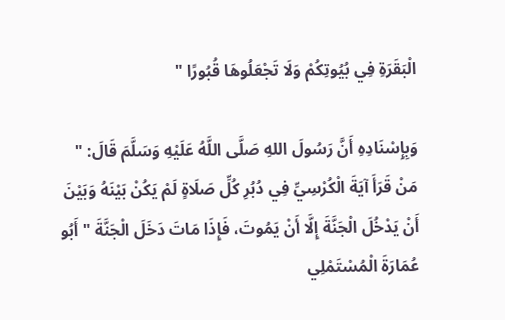الْبَقَرَةِ فِي بُيُوتِكُمْ وَلَا تَجْعَلُوهَا قُبُورًا "

وَبِإِسْنَادِهِ أَنَّ رَسُولَ اللهِ صَلَّى اللَّهُ عَلَيْهِ وَسَلَّمَ قَالَ: " مَنْ قَرَأَ آيَةَ الْكُرْسِيِّ فِي دُبُرِ كُلِّ صَلَاةٍ لَمْ يَكُنْ بَيْنَهُ وَبَيْنَ أَنْ يَدْخُلَ الْجَنَّةَ إِلَّا أَنْ يَمُوتَ، فَإِذَا مَاتَ دَخَلَ الْجَنَّةَ " أَبُو عُمَارَةَ الْمُسْتَمْلِي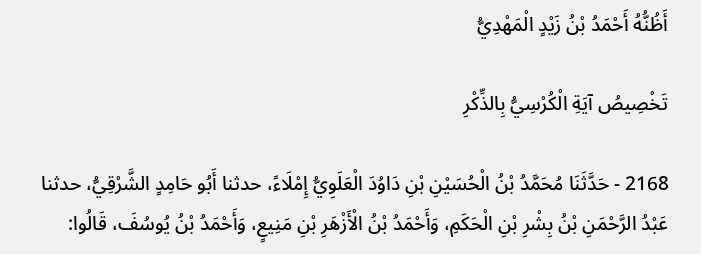أَظُنُّهُ أَحْمَدُ بْنُ زَيْدٍ الْمَهْدِيُّ

تَخْصِيصُ آيَةِ الْكُرْسِيُّ بِالذِّكْرِ

2168 - حَدَّثَنَا مُحَمَّدُ بْنُ الْحُسَيْنِ بْنِ دَاوُدَ الْعَلَوِيُّ إِمْلَاءً، حدثنا أَبُو حَامِدٍ الشَّرْقِيُّ، حدثنا عَبْدُ الرَّحْمَنِ بْنُ بِشْرِ بْنِ الْحَكَمِ، وَأَحْمَدُ بْنُ الْأَزْهَرِ بْنِ مَنِيعٍ، وَأَحْمَدُ بْنُ يُوسُفَ، قَالُوا: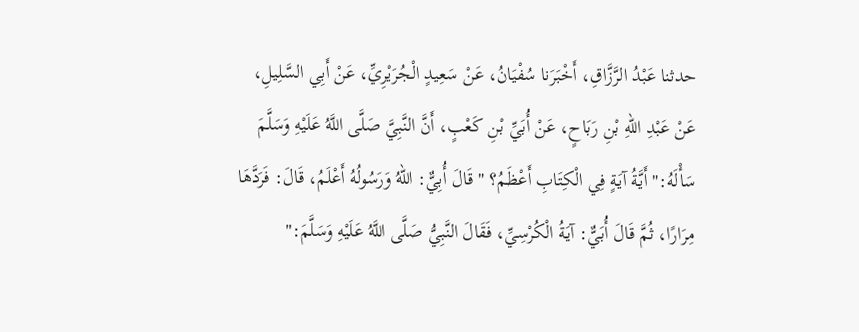حدثنا عَبْدُ الرَّزَّاقِ، أَخْبَرَنا سُفْيَانُ، عَنْ سَعِيدٍ الْجُرَيْرِيِّ، عَنْ أَبِي السَّلِيلِ، عَنْ عَبْدِ اللهِ بْنِ رَبَاحٍ، عَنْ أُبَيِّ بْنِ كَعْبٍ، أَنَّ النَّبِيَّ صَلَّى اللَّهُ عَلَيْهِ وَسَلَّمَ سَأْلَهُ:" أَيَّةُ آيَةٍ فِي الْكِتَابِ أَعْظَمُ؟ " قَالَ أُبِيٌّ: اللهُ وَرَسُولُهُ أَعْلَمُ، قَالَ: فَرَدَّهَا مِرَارًا، ثُمَّ قَالَ أُبَيٌّ: آيَةُ الْكُرْسِيِّ، فَقَالَ النَّبِيُّ صَلَّى اللَّهُ عَلَيْهِ وَسَلَّمَ:"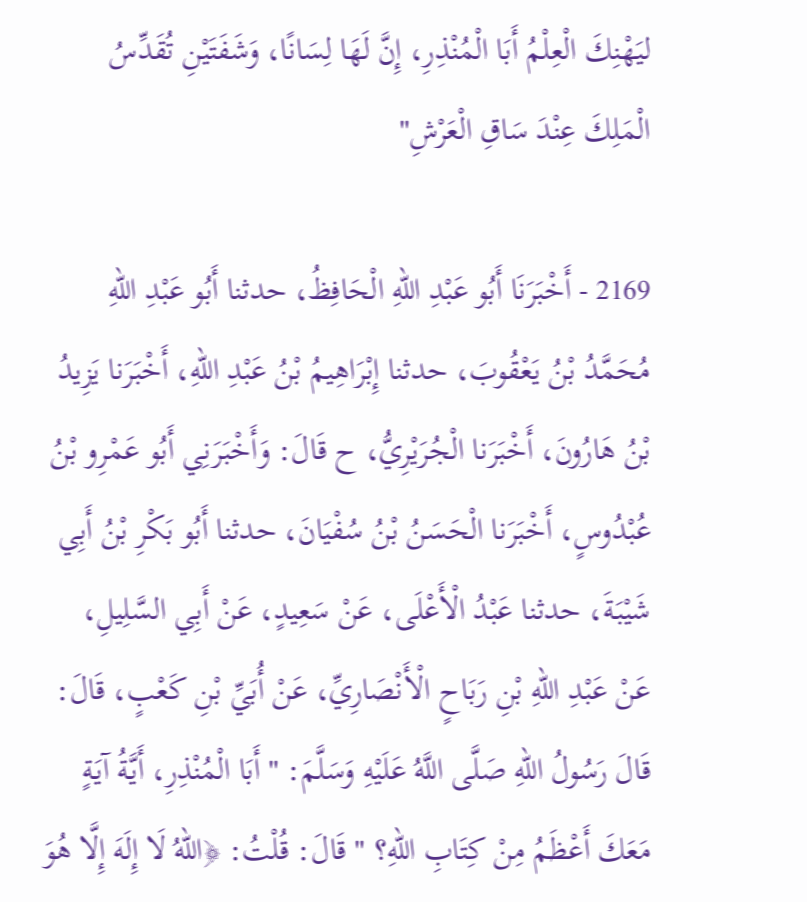ليَهْنِكَ الْعِلْمُ أَبَا الْمُنْذِرِ، إِنَّ لَهَا لِسَانًا، وَشَفَتَيْنِ تُقَدِّسُ الْمَلِكَ عِنْدَ سَاقِ الْعَرْشِ"

2169 - أَخْبَرَنَا أَبُو عَبْدِ اللهِ الْحَافِظُ، حدثنا أَبُو عَبْدِ اللهِ مُحَمَّدُ بْنُ يَعْقُوبَ، حدثنا إِبْرَاهِيمُ بْنُ عَبْدِ اللهِ، أَخْبَرَنا يَزِيدُ بْنُ هَارُونَ، أَخْبَرَنا الْجُرَيْرِيُّ، ح قَالَ: وَأَخْبَرَنِي أَبُو عَمْرِو بْنُ عُبْدُوسٍ، أَخْبَرَنا الْحَسَنُ بْنُ سُفْيَانَ، حدثنا أَبُو بَكْرِ بْنُ أَبِي شَيْبَةَ، حدثنا عَبْدُ الْأَعْلَى، عَنْ سَعِيدٍ، عَنْ أَبِي السَّلِيلِ، عَنْ عَبْدِ اللهِ بْنِ رَبَاحٍ الْأَنْصَارِيِّ، عَنْ أُبَيِّ بْنِ كَعْبٍ، قَالَ: قَالَ رَسُولُ اللهِ صَلَّى اللَّهُ عَلَيْهِ وَسَلَّمَ: " أَبَا الْمُنْذِرِ، أَيَّةُ آيَةٍ مَعَكَ أَعْظَمُ مِنْ كِتَابِ اللهِ؟ " قَالَ: قُلْتُ: ﴿اللهُ لَا إِلَهَ إِلَّا هُوَ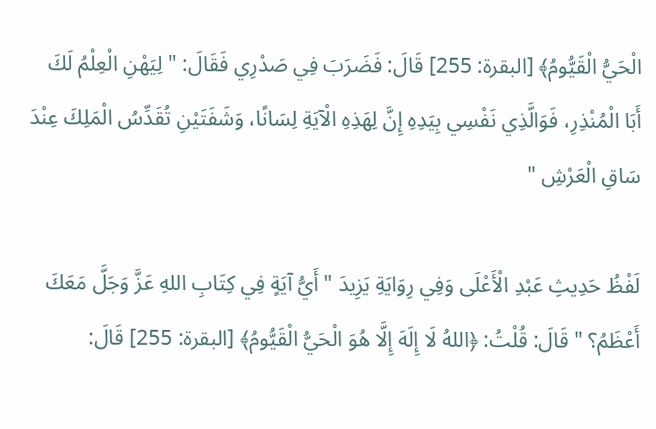الْحَيُّ الْقَيُّومُ﴾ [البقرة: 255] قَالَ: فَضَرَبَ فِي صَدْرِي فَقَالَ: " لِيَهْنِ الْعِلْمُ لَكَ أَبَا الْمُنْذِرِ، فَوَالَّذِي نَفْسِي بِيَدِهِ إِنَّ لِهَذِهِ الْآيَةِ لِسَانًا، وَشَفَتَيْنِ تُقَدِّسُ الْمَلِكَ عِنْدَ سَاقِ الْعَرْشِ "

لَفْظُ حَدِيثِ عَبْدِ الْأَعْلَى وَفِي رِوَايَةِ يَزِيدَ " أَيُّ آيَةٍ فِي كِتَابِ اللهِ عَزَّ وَجَلَّ مَعَكَ أَعْظَمُ؟ " قَالَ: قُلْتُ: ﴿اللهُ لَا إِلَهَ إِلَّا هُوَ الْحَيُّ الْقَيُّومُ﴾ [البقرة: 255] قَالَ: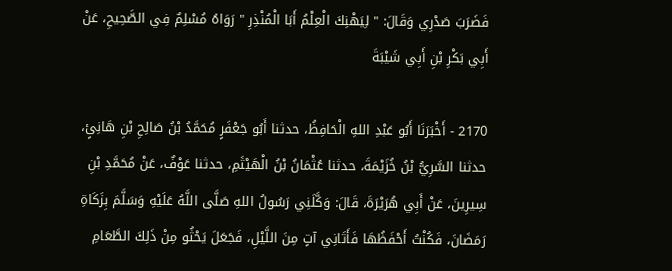فَضَرَبَ صَدْرِي وَقَالَ: " لِيَهْنِكَ الْعِلْمُ أَبَا الْمُنْذِرِ " رَوَاهُ مُسْلِمٌ فِي الصَّحِيحِ، عَنْ أَبِي بَكْرِ بْنِ أَبِي شَيْبَةَ

2170 - أَخْبَرَنَا أَبُو عَبْدِ اللهِ الْحَافِظُ، حدثنا أَبُو جَعْفَرٍ مُحَمَّدُ بْنُ صَالِحِ بْنِ هَانِئٍ، حدثنا السَّرِيُّ بْنُ خُزَيْمَةَ، حدثنا عُثْمَانُ بْنُ الْهَيْثَمِ، حدثنا عَوْفٌ، عَنْ مُحَمَّدِ بْنِ سِيرِينَ، عَنْ أَبِي هُرَيْرَةَ، قَالَ: وَكَّلَنِي رَسُولُ اللهِ صَلَّى اللَّهُ عَلَيْهِ وَسَلَّمَ بِزَكَاةِ رَمَضَانَ، فَكُنْتُ أَحْفَظُهَا فَأَتَانِي آتٍ مِنَ اللَّيْلِ، فَجَعَلَ يَحْثُو مِنْ ذَلِكَ الطَّعَامِ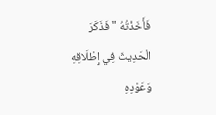فَأَخَذْتُهُ " فَذَكَرَ الْحَدِيثَ فِي إِطْلَاقِهِ وَعَوْدِهِ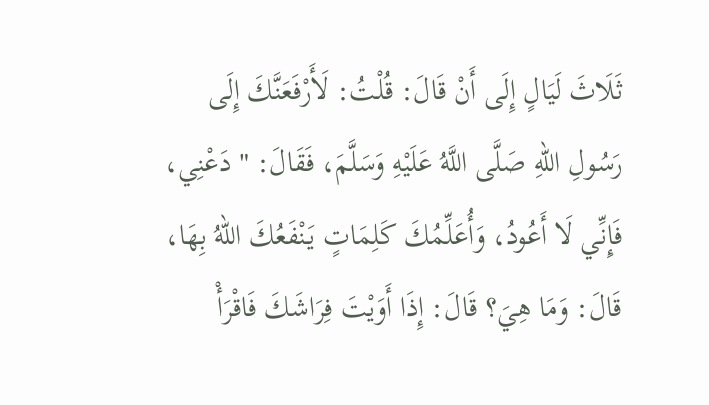ثَلَاثَ لَيَالٍ إِلَى أَنْ قَالَ: قُلْتُ: لَأَرْفَعَنَّكَ إِلَى رَسُولِ اللهِ صَلَّى اللَّهُ عَلَيْهِ وَسَلَّمَ، فَقَالَ: " دَعْنِي، فَإِنِّي لَا أَعُودُ، وَأُعَلِّمُكَ كَلِمَاتٍ يَنْفَعُكَ اللهُ بِهَا، قَالَ: وَمَا هِيَ؟ قَالَ: إِذَا أَوَيْتَ فِرَاشَكَ فَاقْرَأْ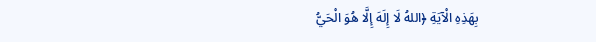بِهَذِهِ الْآيَةِ ﴿اللهُ لَا إِلَهَ إِلَّا هُوَ الْحَيُّ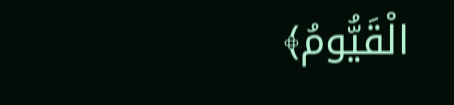الْقَيُّومُ﴾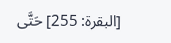[البقرة: 255] حَتَّى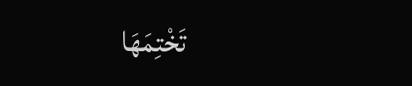تَخْتِمَهَا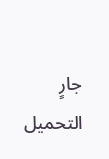جارٍ التحميل